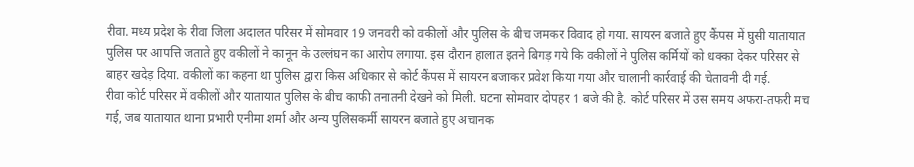रीवा. मध्य प्रदेश के रीवा जिला अदालत परिसर में सोमवार 19 जनवरी को वकीलों और पुलिस के बीच जमकर विवाद हो गया. सायरन बजाते हुए कैंपस में घुसी यातायात पुलिस पर आपत्ति जताते हुए वकीलों ने कानून के उल्लंघन का आरोप लगाया. इस दौरान हालात इतने बिगड़ गये कि वकीलों ने पुलिस कर्मियों को धक्का देकर परिसर से बाहर खदेड़ दिया. वकीलों का कहना था पुलिस द्वारा किस अधिकार से कोर्ट कैंपस में सायरन बजाकर प्रवेश किया गया और चालानी कार्रवाई की चेतावनी दी गई.
रीवा कोर्ट परिसर में वकीलों और यातायात पुलिस के बीच काफी तनातनी देखने को मिली. घटना सोमवार दोपहर 1 बजे की है. कोर्ट परिसर में उस समय अफरा-तफरी मच गई, जब यातायात थाना प्रभारी एनीमा शर्मा और अन्य पुलिसकर्मी सायरन बजाते हुए अचानक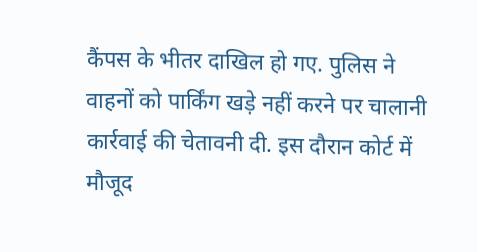कैंपस के भीतर दाखिल हो गए. पुलिस ने वाहनों को पार्किंग खड़े नहीं करने पर चालानी कार्रवाई की चेतावनी दी. इस दौरान कोर्ट में मौजूद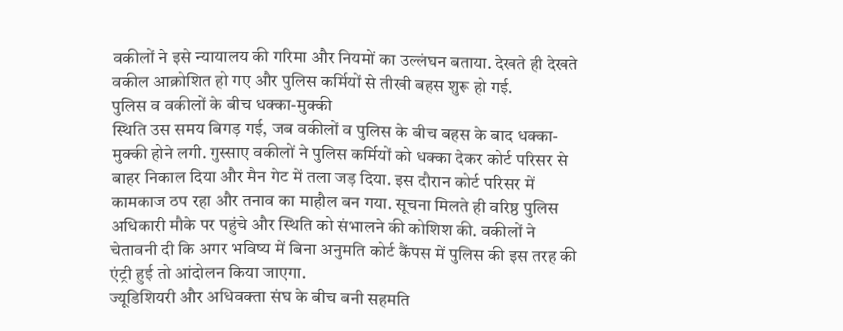वकीलों ने इसे न्यायालय की गरिमा और नियमों का उल्लंघन बताया. देखते ही देखते वकील आक्रोशित हो गए और पुलिस कर्मियों से तीखी बहस शुरू हो गई.
पुलिस व वकीलों के बीच धक्का-मुक्की
स्थिति उस समय बिगड़ गई, जब वकीलों व पुलिस के बीच बहस के बाद धक्का-मुक्की होने लगी. गुस्साए वकीलों ने पुलिस कर्मियों को धक्का देकर कोर्ट परिसर से बाहर निकाल दिया और मैन गेट में तला जड़ दिया. इस दौरान कोर्ट परिसर में कामकाज ठप रहा और तनाव का माहौल बन गया. सूचना मिलते ही वरिष्ठ पुलिस अधिकारी मौके पर पहुंचे और स्थिति को संभालने की कोशिश की. वकीलों ने चेतावनी दी कि अगर भविष्य में बिना अनुमति कोर्ट कैंपस में पुलिस की इस तरह की एंट्री हुई तो आंदोलन किया जाएगा.
ज्यूडिशियरी और अधिवक्ता संघ के बीच बनी सहमति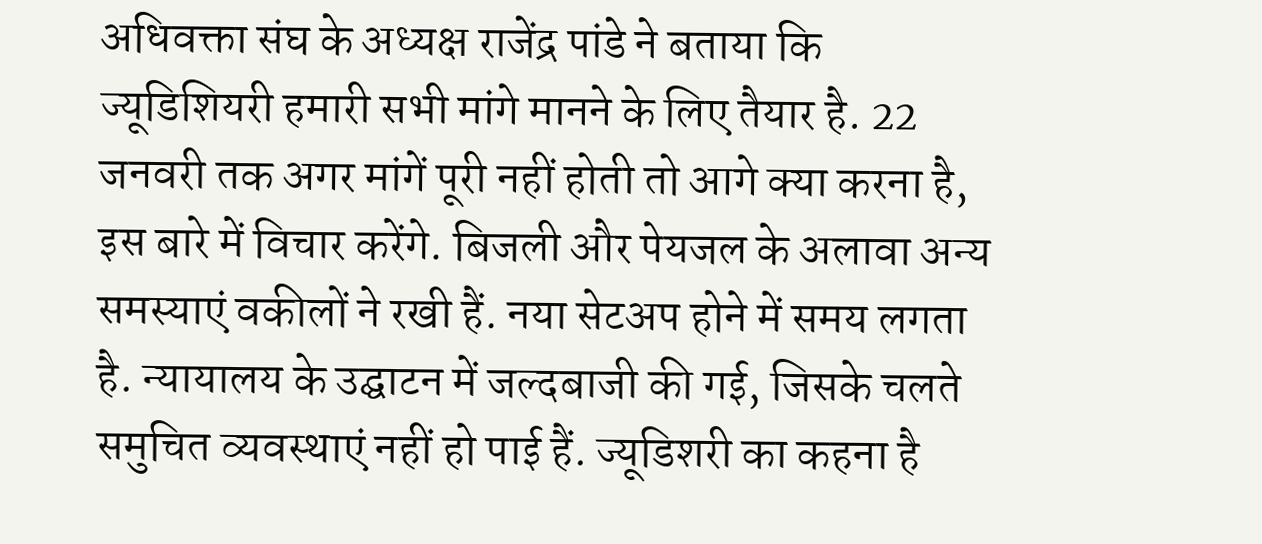अधिवक्ता संघ के अध्यक्ष राजेंद्र पांडे ने बताया कि ज्यूडिशियरी हमारी सभी मांगे मानने के लिए तैयार है. 22 जनवरी तक अगर मांगें पूरी नहीं होती तो आगे क्या करना है, इस बारे में विचार करेंगे. बिजली और पेयजल के अलावा अन्य समस्याएं वकीलों ने रखी हैं. नया सेटअप होने में समय लगता है. न्यायालय के उद्घाटन में जल्दबाजी की गई, जिसके चलते समुचित व्यवस्थाएं नहीं हो पाई हैं. ज्यूडिशरी का कहना है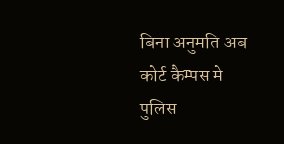बिना अनुमति अब कोर्ट कैम्पस मे पुलिस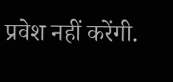प्रवेश नहीं करेंगी.